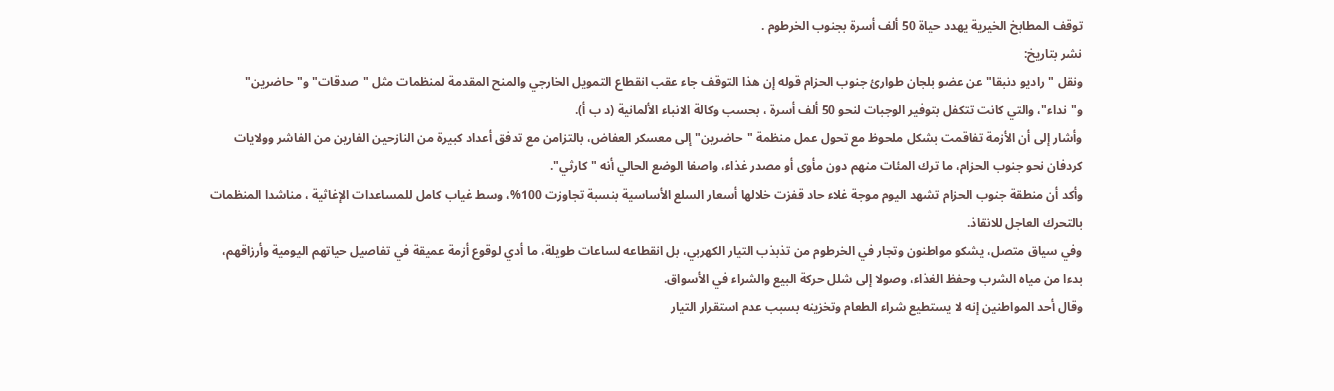توقف المطابخ الخيرية يهدد حياة 50 ألف أسرة بجنوب الخرطوم .
نشر بتاريخ:
ونقل "راديو دنبقا" عن عضو بلجان طوارئ جنوب الحزام قوله إن هذا التوقف جاء عقب انقطاع التمويل الخارجي والمنح المقدمة لمنظمات مثل "صدقات" و"حاضرين" و"نداء"، والتي كانت تتكفل بتوفير الوجبات لنحو 50 ألف أسرة ، بحسب وكالة الانباء الألمانية (د ب أ).
وأشار إلى أن الأزمة تفاقمت بشكل ملحوظ مع تحول عمل منظمة "حاضرين" إلى معسكر العفاض، بالتزامن مع تدفق أعداد كبيرة من النازحين الفارين من الفاشر وولايات كردفان نحو جنوب الحزام، ما ترك المئات منهم دون مأوى أو مصدر غذاء، واصفا الوضع الحالي أنه "كارثي".
وأكد أن منطقة جنوب الحزام تشهد اليوم موجة غلاء حاد قفزت خلالها أسعار السلع الأساسية بنسبة تجاوزت 100%، وسط غياب كامل للمساعدات الإغاثية ، مناشدا المنظمات بالتحرك العاجل للانقاذ.
وفي سياق متصل، يشكو مواطنون وتجار في الخرطوم من تذبذب التيار الكهربي، بل انقطاعه لساعات طويلة، ما أدي لوقوع أزمة عميقة في تفاصيل حياتهم اليومية وأرزاقهم، بدءا من مياه الشرب وحفظ الغذاء، وصولا إلى شلل حركة البيع والشراء في الأسواق.
وقال أحد المواطنين إنه لا يستطيع شراء الطعام وتخزينه بسبب عدم استقرار التيار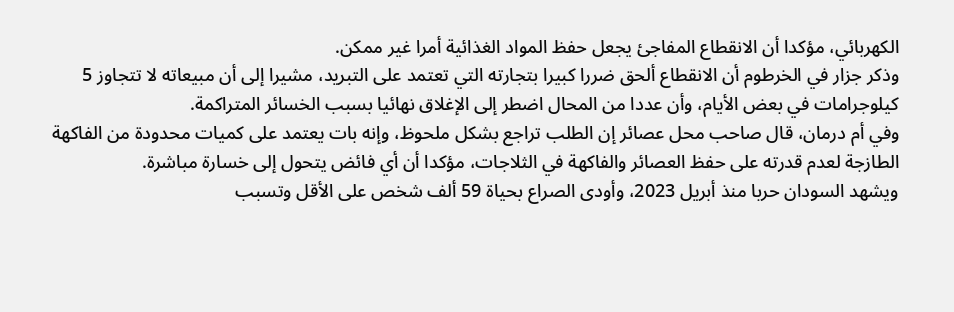الكهربائي، مؤكدا أن الانقطاع المفاجئ يجعل حفظ المواد الغذائية أمرا غير ممكن.
وذكر جزار في الخرطوم أن الانقطاع ألحق ضررا كبيرا بتجارته التي تعتمد على التبريد، مشيرا إلى أن مبيعاته لا تتجاوز 5 كيلوجرامات في بعض الأيام، وأن عددا من المحال اضطر إلى الإغلاق نهائيا بسبب الخسائر المتراكمة.
وفي أم درمان، قال صاحب محل عصائر إن الطلب تراجع بشكل ملحوظ، وإنه بات يعتمد على كميات محدودة من الفاكهة الطازجة لعدم قدرته على حفظ العصائر والفاكهة في الثلاجات، مؤكدا أن أي فائض يتحول إلى خسارة مباشرة.
ويشهد السودان حربا منذ أبريل 2023، وأودى الصراع بحياة 59 ألف شخص على الأقل وتسبب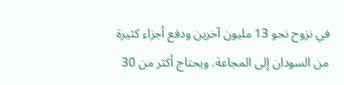في نزوح نحو 13 مليون آخرين ودفع أجزاء كثيرة من السودان إلى المجاعة. ويحتاج أكثر من 30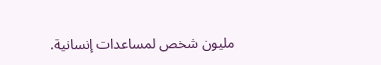مليون شخص لمساعدات إنسانية.